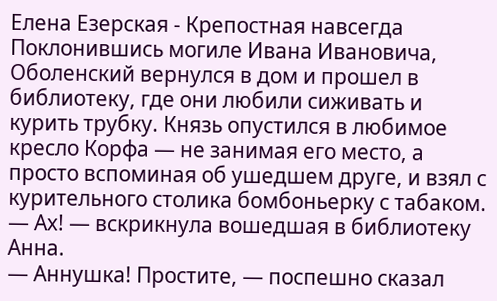Елена Езерская - Крепостная навсегда
Поклонившись могиле Ивана Ивановича, Оболенский вернулся в дом и прошел в библиотеку, где они любили сиживать и курить трубку. Князь опустился в любимое кресло Корфа — не занимая его место, а просто вспоминая об ушедшем друге, и взял с курительного столика бомбоньерку с табаком.
— Ах! — вскрикнула вошедшая в библиотеку Анна.
— Аннушка! Простите, — поспешно сказал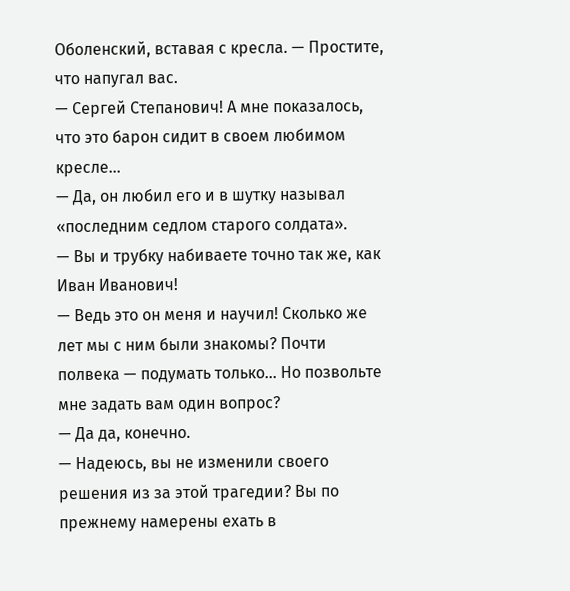Оболенский, вставая с кресла. — Простите, что напугал вас.
— Сергей Степанович! А мне показалось, что это барон сидит в своем любимом кресле…
— Да, он любил его и в шутку называл «последним седлом старого солдата».
— Вы и трубку набиваете точно так же, как Иван Иванович!
— Ведь это он меня и научил! Сколько же лет мы с ним были знакомы? Почти полвека — подумать только… Но позвольте мне задать вам один вопрос?
— Да да, конечно.
— Надеюсь, вы не изменили своего решения из за этой трагедии? Вы по прежнему намерены ехать в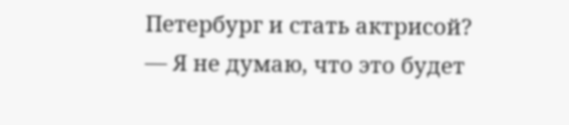Петербург и стать актрисой?
— Я не думаю, что это будет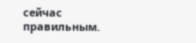сейчас правильным.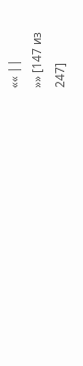«« ||
»» [147 из
247]